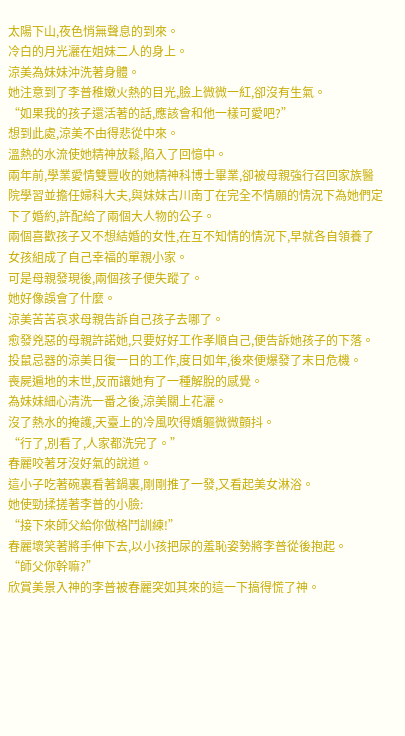太陽下山,夜色悄無聲息的到來。
冷白的月光灑在姐妹二人的身上。
涼美為妹妹沖洗著身體。
她注意到了李普稚嫩火熱的目光,臉上微微一紅,卻沒有生氣。
“如果我的孩子還活著的話,應該會和他一樣可愛吧?”
想到此處,涼美不由得悲從中來。
溫熱的水流使她精神放鬆,陷入了回憶中。
兩年前,學業愛情雙豐收的她精神科博士畢業,卻被母親強行召回家族醫院學習並擔任婦科大夫,與妹妹古川南丁在完全不情願的情況下為她們定下了婚約,許配給了兩個大人物的公子。
兩個喜歡孩子又不想結婚的女性,在互不知情的情況下,早就各自領養了女孩組成了自己幸福的單親小家。
可是母親發現後,兩個孩子便失蹤了。
她好像誤會了什麼。
涼美苦苦哀求母親告訴自己孩子去哪了。
愈發兇惡的母親許諾她,只要好好工作孝順自己,便告訴她孩子的下落。
投鼠忌器的涼美日復一日的工作,度日如年,後來便爆發了末日危機。
喪屍遍地的末世,反而讓她有了一種解脫的感覺。
為妹妹細心清洗一番之後,涼美關上花灑。
沒了熱水的掩護,天臺上的冷風吹得嬌軀微微顫抖。
“行了,別看了,人家都洗完了。”
春麗咬著牙沒好氣的說道。
這小子吃著碗裏看著鍋裏,剛剛推了一發,又看起美女淋浴。
她使勁揉搓著李普的小臉:
“接下來師父給你做格鬥訓練!”
春麗壞笑著將手伸下去,以小孩把尿的羞恥姿勢將李普從後抱起。
“師父你幹嘛?”
欣賞美景入神的李普被春麗突如其來的這一下搞得慌了神。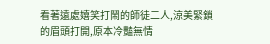看著遠處嬉笑打鬧的師徒二人,涼美緊鎖的眉頭打開,原本冷豔無情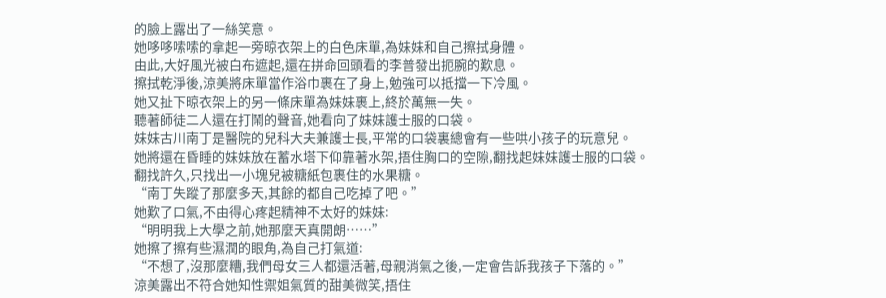的臉上露出了一絲笑意。
她哆哆嗦嗦的拿起一旁晾衣架上的白色床單,為妹妹和自己擦拭身體。
由此,大好風光被白布遮起,還在拼命回頭看的李普發出扼腕的歎息。
擦拭乾淨後,涼美將床單當作浴巾裹在了身上,勉強可以抵擋一下冷風。
她又扯下晾衣架上的另一條床單為妹妹裹上,終於萬無一失。
聽著師徒二人還在打鬧的聲音,她看向了妹妹護士服的口袋。
妹妹古川南丁是醫院的兒科大夫兼護士長,平常的口袋裏總會有一些哄小孩子的玩意兒。
她將還在昏睡的妹妹放在蓄水塔下仰靠著水架,捂住胸口的空隙,翻找起妹妹護士服的口袋。
翻找許久,只找出一小塊兒被糖紙包裹住的水果糖。
“南丁失蹤了那麼多天,其餘的都自己吃掉了吧。”
她歎了口氣,不由得心疼起精神不太好的妹妹:
“明明我上大學之前,她那麼天真開朗……”
她擦了擦有些濕潤的眼角,為自己打氣道:
“不想了,沒那麼糟,我們母女三人都還活著,母親消氣之後,一定會告訴我孩子下落的。”
涼美露出不符合她知性禦姐氣質的甜美微笑,捂住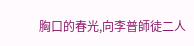胸口的春光,向李普師徒二人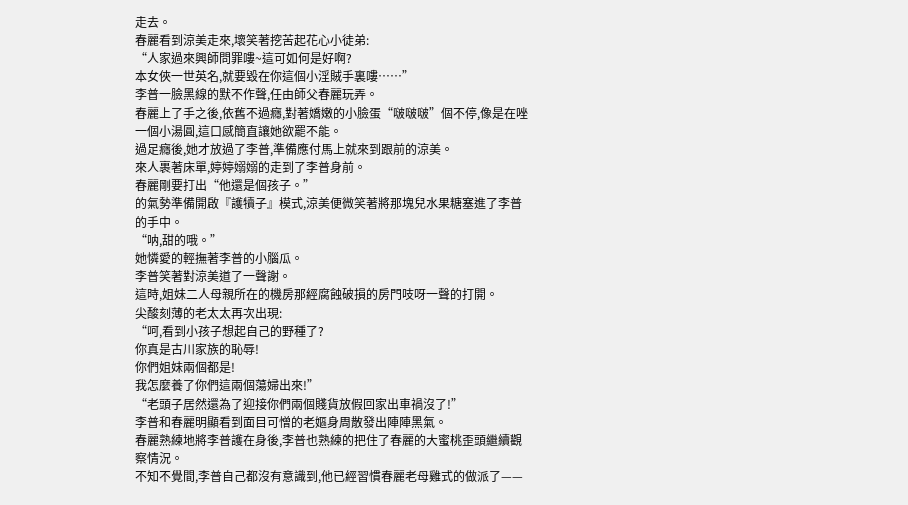走去。
春麗看到涼美走來,壞笑著挖苦起花心小徒弟:
“人家過來興師問罪嘍~這可如何是好啊?
本女俠一世英名,就要毀在你這個小淫賊手裏嘍……”
李普一臉黑線的默不作聲,任由師父春麗玩弄。
春麗上了手之後,依舊不過癮,對著嬌嫩的小臉蛋“啵啵啵”個不停,像是在唑一個小湯圓,這口感簡直讓她欲罷不能。
過足癮後,她才放過了李普,準備應付馬上就來到跟前的涼美。
來人裹著床單,婷婷嫋嫋的走到了李普身前。
春麗剛要打出“他還是個孩子。”
的氣勢準備開啟『護犢子』模式,涼美便微笑著將那塊兒水果糖塞進了李普的手中。
“呐,甜的哦。”
她憐愛的輕撫著李普的小腦瓜。
李普笑著對涼美道了一聲謝。
這時,姐妹二人母親所在的機房那經腐蝕破損的房門吱呀一聲的打開。
尖酸刻薄的老太太再次出現:
“呵,看到小孩子想起自己的野種了?
你真是古川家族的恥辱!
你們姐妹兩個都是!
我怎麼養了你們這兩個蕩婦出來!”
“老頭子居然還為了迎接你們兩個賤貨放假回家出車禍沒了!”
李普和春麗明顯看到面目可憎的老嫗身周散發出陣陣黑氣。
春麗熟練地將李普護在身後,李普也熟練的把住了春麗的大蜜桃歪頭繼續觀察情況。
不知不覺間,李普自己都沒有意識到,他已經習慣春麗老母雞式的做派了——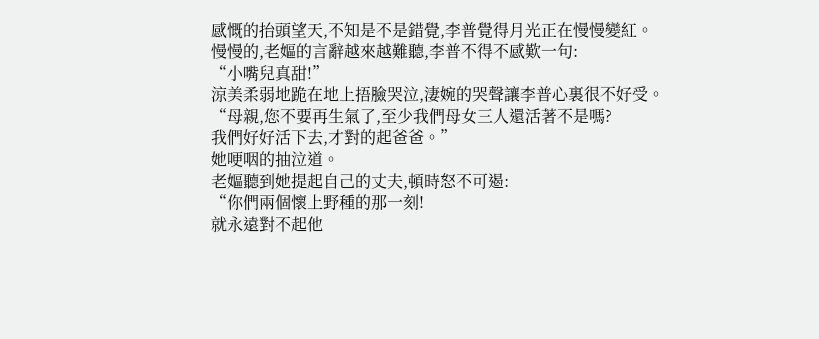感慨的抬頭望天,不知是不是錯覺,李普覺得月光正在慢慢變紅。
慢慢的,老嫗的言辭越來越難聽,李普不得不感歎一句:
“小嘴兒真甜!”
涼美柔弱地跪在地上捂臉哭泣,淒婉的哭聲讓李普心裏很不好受。
“母親,您不要再生氣了,至少我們母女三人還活著不是嗎?
我們好好活下去,才對的起爸爸。”
她哽咽的抽泣道。
老嫗聽到她提起自己的丈夫,頓時怒不可遏:
“你們兩個懷上野種的那一刻!
就永遠對不起他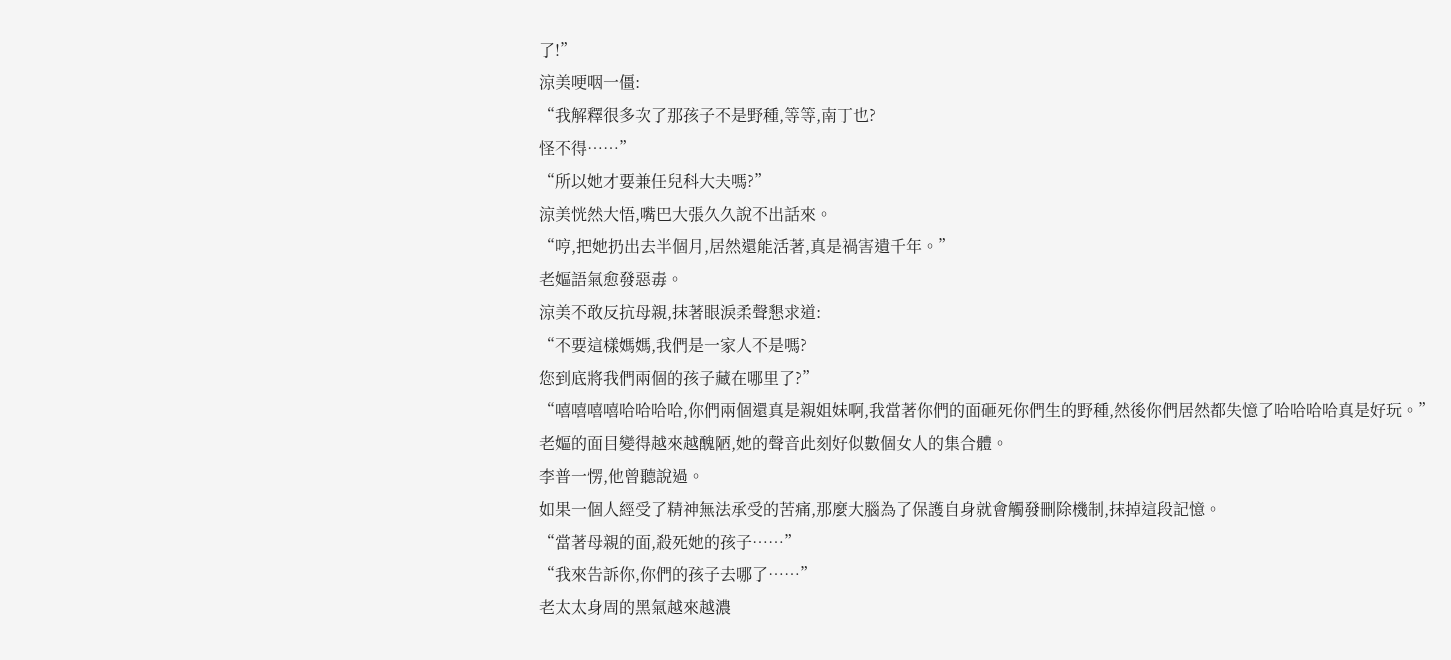了!”
涼美哽咽一僵:
“我解釋很多次了那孩子不是野種,等等,南丁也?
怪不得……”
“所以她才要兼任兒科大夫嗎?”
涼美恍然大悟,嘴巴大張久久說不出話來。
“哼,把她扔出去半個月,居然還能活著,真是禍害遺千年。”
老嫗語氣愈發惡毒。
涼美不敢反抗母親,抹著眼淚柔聲懇求道:
“不要這樣媽媽,我們是一家人不是嗎?
您到底將我們兩個的孩子藏在哪里了?”
“嘻嘻嘻嘻哈哈哈哈,你們兩個還真是親姐妹啊,我當著你們的面砸死你們生的野種,然後你們居然都失憶了哈哈哈哈真是好玩。”
老嫗的面目變得越來越醜陋,她的聲音此刻好似數個女人的集合體。
李普一愣,他曾聽說過。
如果一個人經受了精神無法承受的苦痛,那麼大腦為了保護自身就會觸發刪除機制,抹掉這段記憶。
“當著母親的面,殺死她的孩子……”
“我來告訴你,你們的孩子去哪了……”
老太太身周的黑氣越來越濃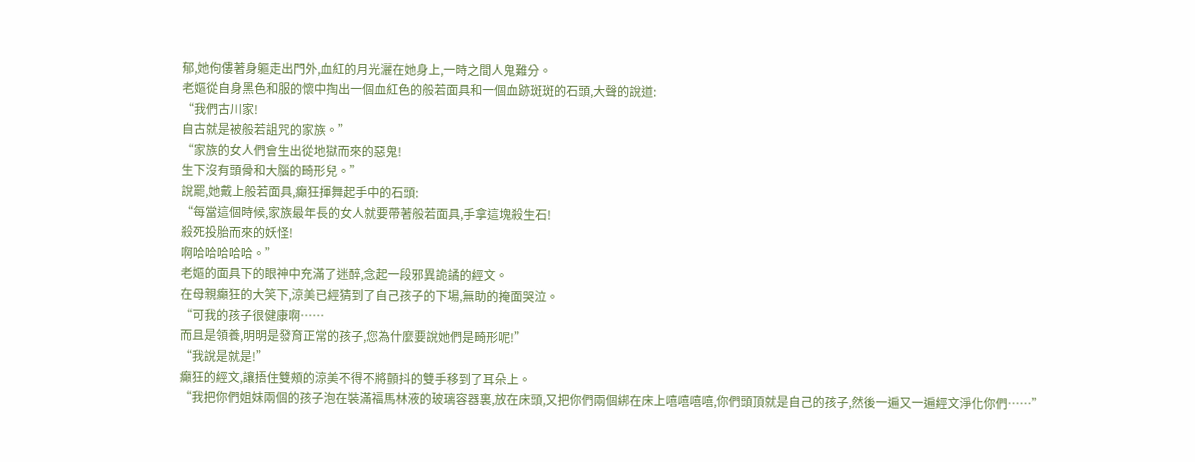郁,她佝僂著身軀走出門外,血紅的月光灑在她身上,一時之間人鬼難分。
老嫗從自身黑色和服的懷中掏出一個血紅色的般若面具和一個血跡斑斑的石頭,大聲的說道:
“我們古川家!
自古就是被般若詛咒的家族。”
“家族的女人們會生出從地獄而來的惡鬼!
生下沒有頭骨和大腦的畸形兒。”
說罷,她戴上般若面具,癲狂揮舞起手中的石頭:
“每當這個時候,家族最年長的女人就要帶著般若面具,手拿這塊殺生石!
殺死投胎而來的妖怪!
啊哈哈哈哈哈。”
老嫗的面具下的眼神中充滿了迷醉,念起一段邪異詭譎的經文。
在母親癲狂的大笑下,涼美已經猜到了自己孩子的下場,無助的掩面哭泣。
“可我的孩子很健康啊……
而且是領養,明明是發育正常的孩子,您為什麼要說她們是畸形呢!”
“我說是就是!”
癲狂的經文,讓捂住雙頰的涼美不得不將顫抖的雙手移到了耳朵上。
“我把你們姐妹兩個的孩子泡在裝滿福馬林液的玻璃容器裏,放在床頭,又把你們兩個綁在床上嘻嘻嘻嘻,你們頭頂就是自己的孩子,然後一遍又一遍經文淨化你們……”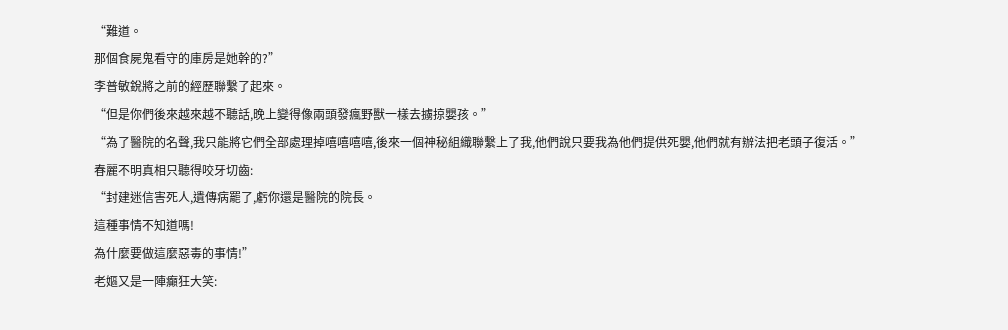“難道。
那個食屍鬼看守的庫房是她幹的?”
李普敏銳將之前的經歷聯繫了起來。
“但是你們後來越來越不聽話,晚上變得像兩頭發瘋野獸一樣去擄掠嬰孩。”
“為了醫院的名聲,我只能將它們全部處理掉嘻嘻嘻嘻,後來一個神秘組織聯繫上了我,他們說只要我為他們提供死嬰,他們就有辦法把老頭子復活。”
春麗不明真相只聽得咬牙切齒:
“封建迷信害死人,遺傳病罷了,虧你還是醫院的院長。
這種事情不知道嗎!
為什麼要做這麼惡毒的事情!”
老嫗又是一陣癲狂大笑: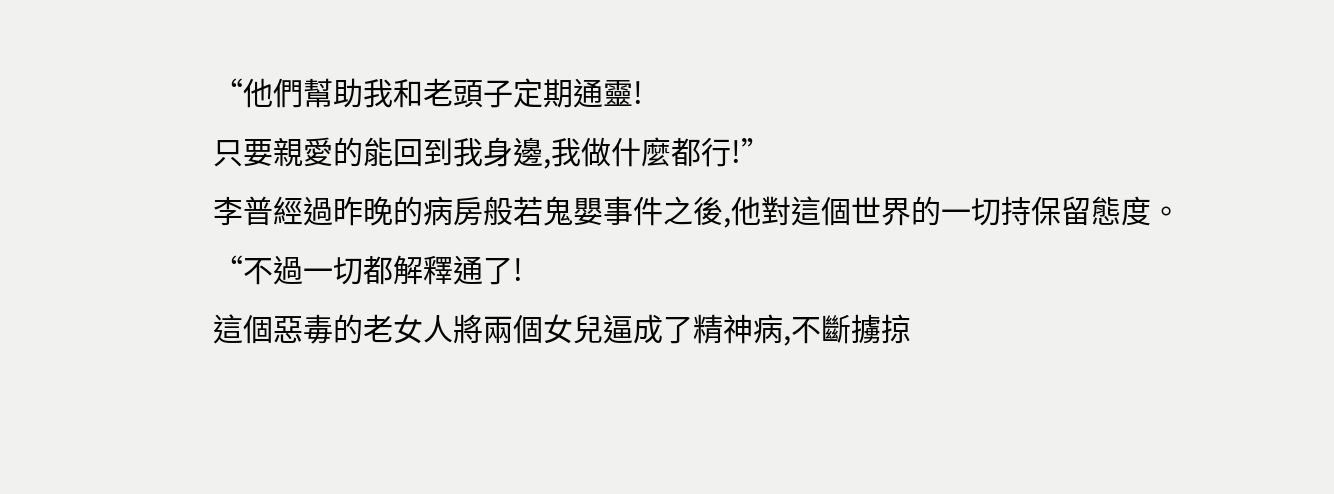“他們幫助我和老頭子定期通靈!
只要親愛的能回到我身邊,我做什麼都行!”
李普經過昨晚的病房般若鬼嬰事件之後,他對這個世界的一切持保留態度。
“不過一切都解釋通了!
這個惡毒的老女人將兩個女兒逼成了精神病,不斷擄掠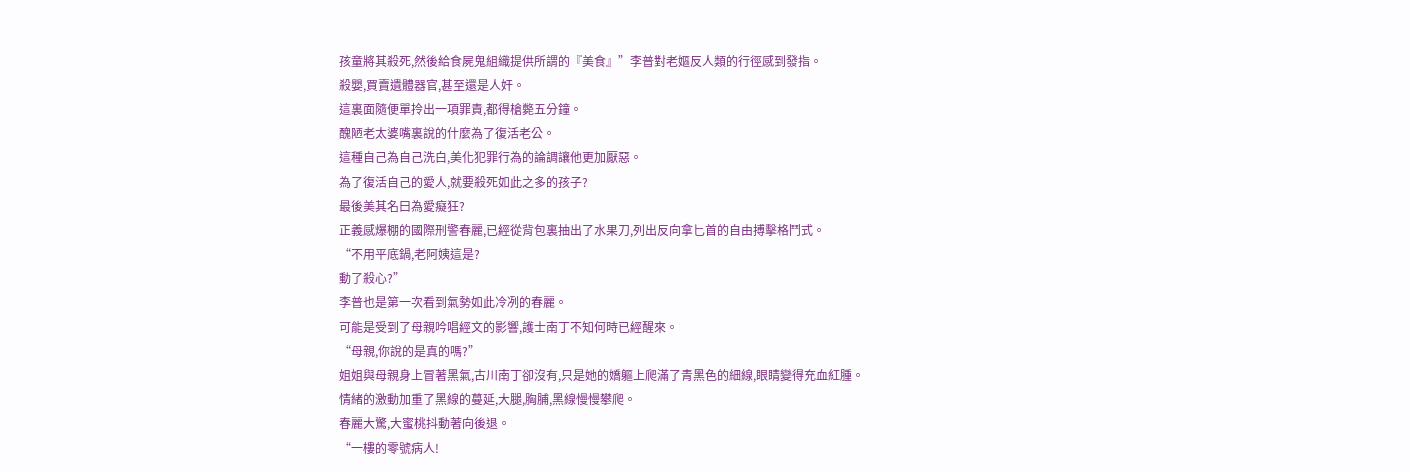孩童將其殺死,然後給食屍鬼組織提供所謂的『美食』”李普對老嫗反人類的行徑感到發指。
殺嬰,買賣遺體器官,甚至還是人奸。
這裏面隨便單拎出一項罪責,都得槍斃五分鐘。
醜陋老太婆嘴裏說的什麼為了復活老公。
這種自己為自己洗白,美化犯罪行為的論調讓他更加厭惡。
為了復活自己的愛人,就要殺死如此之多的孩子?
最後美其名曰為愛癡狂?
正義感爆棚的國際刑警春麗,已經從背包裏抽出了水果刀,列出反向拿匕首的自由搏擊格鬥式。
“不用平底鍋,老阿姨這是?
動了殺心?”
李普也是第一次看到氣勢如此冷冽的春麗。
可能是受到了母親吟唱經文的影響,護士南丁不知何時已經醒來。
“母親,你說的是真的嗎?”
姐姐與母親身上冒著黑氣,古川南丁卻沒有,只是她的嬌軀上爬滿了青黑色的細線,眼睛變得充血紅腫。
情緒的激動加重了黑線的蔓延,大腿,胸脯,黑線慢慢攀爬。
春麗大驚,大蜜桃抖動著向後退。
“一樓的零號病人!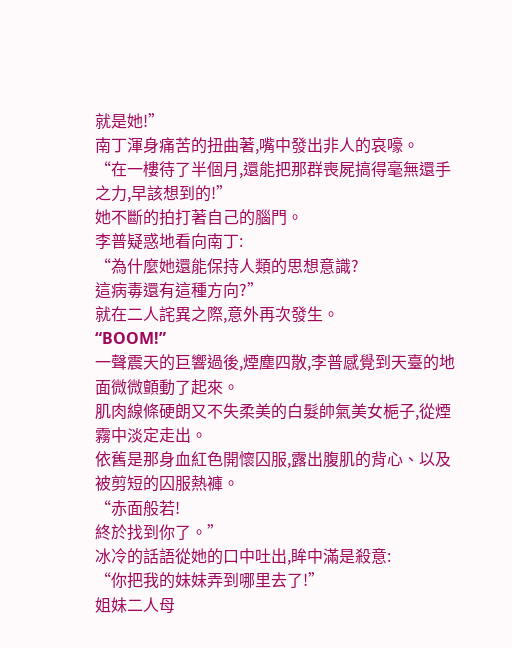就是她!”
南丁渾身痛苦的扭曲著,嘴中發出非人的哀嚎。
“在一樓待了半個月,還能把那群喪屍搞得毫無還手之力,早該想到的!”
她不斷的拍打著自己的腦門。
李普疑惑地看向南丁:
“為什麼她還能保持人類的思想意識?
這病毒還有這種方向?”
就在二人詫異之際,意外再次發生。
“BOOM!”
一聲震天的巨響過後,煙塵四散,李普感覺到天臺的地面微微顫動了起來。
肌肉線條硬朗又不失柔美的白髮帥氣美女梔子,從煙霧中淡定走出。
依舊是那身血紅色開懷囚服,露出腹肌的背心、以及被剪短的囚服熱褲。
“赤面般若!
終於找到你了。”
冰冷的話語從她的口中吐出,眸中滿是殺意:
“你把我的妹妹弄到哪里去了!”
姐妹二人母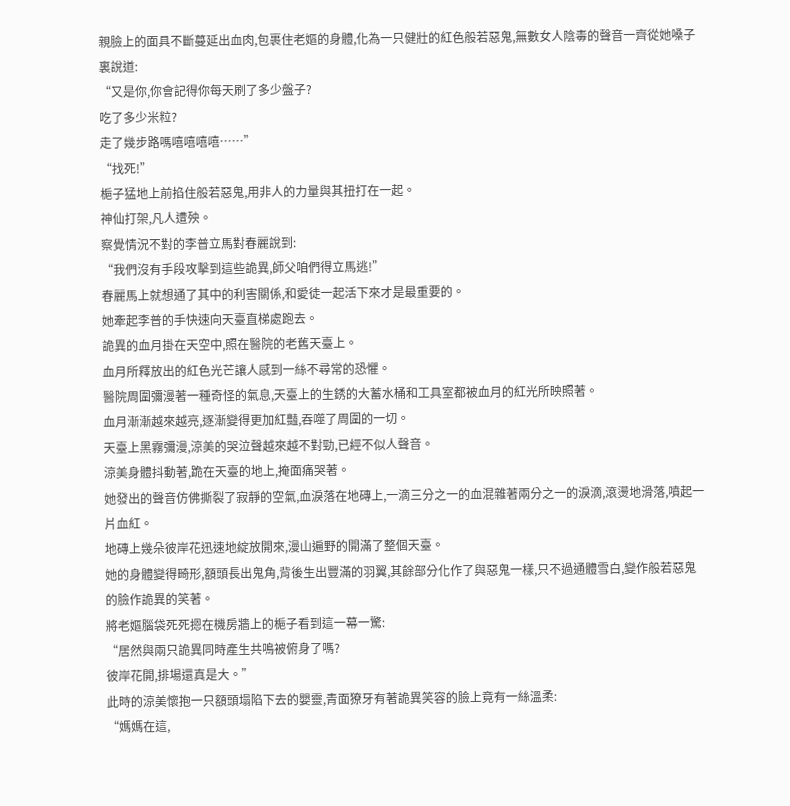親臉上的面具不斷蔓延出血肉,包裹住老嫗的身體,化為一只健壯的紅色般若惡鬼,無數女人陰毒的聲音一齊從她嗓子裏說道:
“又是你,你會記得你每天刷了多少盤子?
吃了多少米粒?
走了幾步路嗎嘻嘻嘻嘻……”
“找死!”
梔子猛地上前掐住般若惡鬼,用非人的力量與其扭打在一起。
神仙打架,凡人遭殃。
察覺情況不對的李普立馬對春麗說到:
“我們沒有手段攻擊到這些詭異,師父咱們得立馬逃!”
春麗馬上就想通了其中的利害關係,和愛徒一起活下來才是最重要的。
她牽起李普的手快速向天臺直梯處跑去。
詭異的血月掛在天空中,照在醫院的老舊天臺上。
血月所釋放出的紅色光芒讓人感到一絲不尋常的恐懼。
醫院周圍彌漫著一種奇怪的氣息,天臺上的生銹的大蓄水桶和工具室都被血月的紅光所映照著。
血月漸漸越來越亮,逐漸變得更加紅豔,吞噬了周圍的一切。
天臺上黑霧彌漫,涼美的哭泣聲越來越不對勁,已經不似人聲音。
涼美身體抖動著,跪在天臺的地上,掩面痛哭著。
她發出的聲音仿佛撕裂了寂靜的空氣,血淚落在地磚上,一滴三分之一的血混雜著兩分之一的淚滴,滾燙地滑落,噴起一片血紅。
地磚上幾朵彼岸花迅速地綻放開來,漫山遍野的開滿了整個天臺。
她的身體變得畸形,額頭長出鬼角,背後生出豐滿的羽翼,其餘部分化作了與惡鬼一樣,只不過通體雪白,變作般若惡鬼的臉作詭異的笑著。
將老嫗腦袋死死摁在機房牆上的梔子看到這一幕一驚:
“居然與兩只詭異同時產生共鳴被俯身了嗎?
彼岸花開,排場還真是大。”
此時的涼美懷抱一只額頭塌陷下去的嬰靈,青面獠牙有著詭異笑容的臉上竟有一絲溫柔:
“媽媽在這,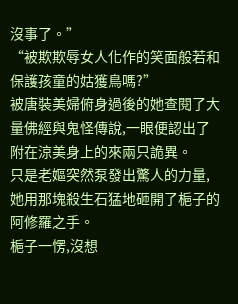沒事了。”
“被欺欺辱女人化作的笑面般若和保護孩童的姑獲鳥嗎?”
被唐裝美婦俯身過後的她查閱了大量佛經與鬼怪傳說,一眼便認出了附在涼美身上的來兩只詭異。
只是老嫗突然泵發出驚人的力量,她用那塊殺生石猛地砸開了梔子的阿修羅之手。
梔子一愣,沒想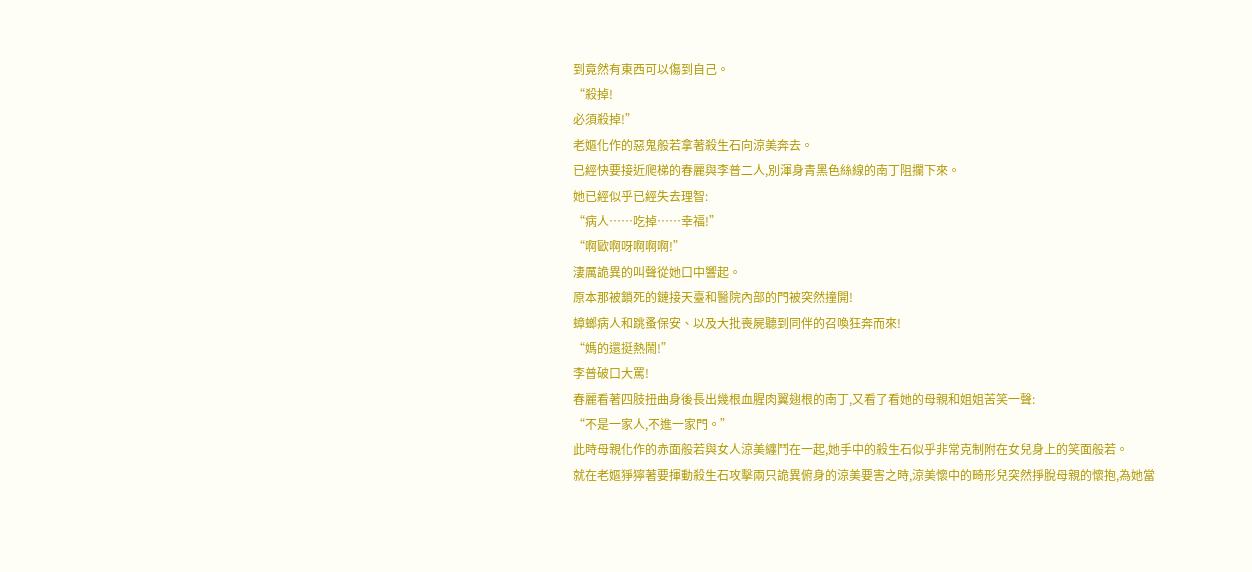到竟然有東西可以傷到自己。
“殺掉!
必須殺掉!”
老嫗化作的惡鬼般若拿著殺生石向涼美奔去。
已經快要接近爬梯的春麗與李普二人,別渾身青黑色絲線的南丁阻攔下來。
她已經似乎已經失去理智:
“病人……吃掉……幸福!”
“啊歐啊呀啊啊啊!”
淒厲詭異的叫聲從她口中響起。
原本那被鎖死的鏈接天臺和醫院內部的門被突然撞開!
蟑螂病人和跳蚤保安、以及大批喪屍聽到同伴的召喚狂奔而來!
“媽的還挺熱鬧!”
李普破口大罵!
春麗看著四肢扭曲身後長出幾根血腥肉翼翅根的南丁,又看了看她的母親和姐姐苦笑一聲:
“不是一家人,不進一家門。”
此時母親化作的赤面般若與女人涼美纏鬥在一起,她手中的殺生石似乎非常克制附在女兒身上的笑面般若。
就在老嫗猙獰著要揮動殺生石攻擊兩只詭異俯身的涼美要害之時,涼美懷中的畸形兒突然掙脫母親的懷抱,為她當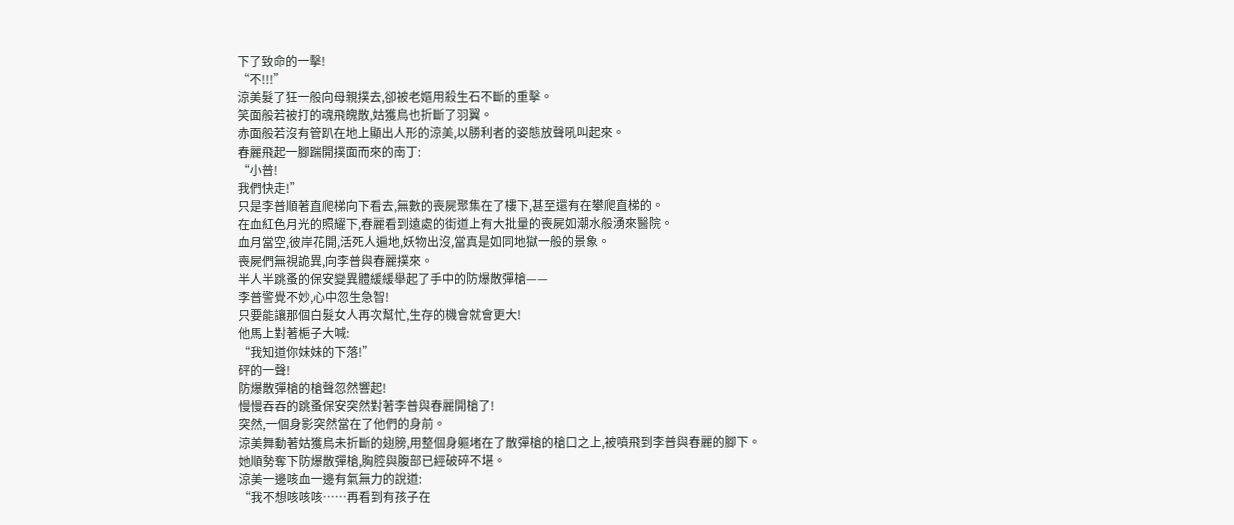下了致命的一擊!
“不!!!”
涼美髮了狂一般向母親撲去,卻被老嫗用殺生石不斷的重擊。
笑面般若被打的魂飛魄散,姑獲鳥也折斷了羽翼。
赤面般若沒有管趴在地上顯出人形的涼美,以勝利者的姿態放聲吼叫起來。
春麗飛起一腳踹開撲面而來的南丁:
“小普!
我們快走!”
只是李普順著直爬梯向下看去,無數的喪屍聚集在了樓下,甚至還有在攀爬直梯的。
在血紅色月光的照耀下,春麗看到遠處的街道上有大批量的喪屍如潮水般湧來醫院。
血月當空,彼岸花開,活死人遍地,妖物出沒,當真是如同地獄一般的景象。
喪屍們無視詭異,向李普與春麗撲來。
半人半跳蚤的保安變異體緩緩舉起了手中的防爆散彈槍——
李普警覺不妙,心中忽生急智!
只要能讓那個白髮女人再次幫忙,生存的機會就會更大!
他馬上對著梔子大喊:
“我知道你妹妹的下落!”
砰的一聲!
防爆散彈槍的槍聲忽然響起!
慢慢吞吞的跳蚤保安突然對著李普與春麗開槍了!
突然,一個身影突然當在了他們的身前。
涼美舞動著姑獲鳥未折斷的翅膀,用整個身軀堵在了散彈槍的槍口之上,被噴飛到李普與春麗的腳下。
她順勢奪下防爆散彈槍,胸腔與腹部已經破碎不堪。
涼美一邊咳血一邊有氣無力的說道:
“我不想咳咳咳……再看到有孩子在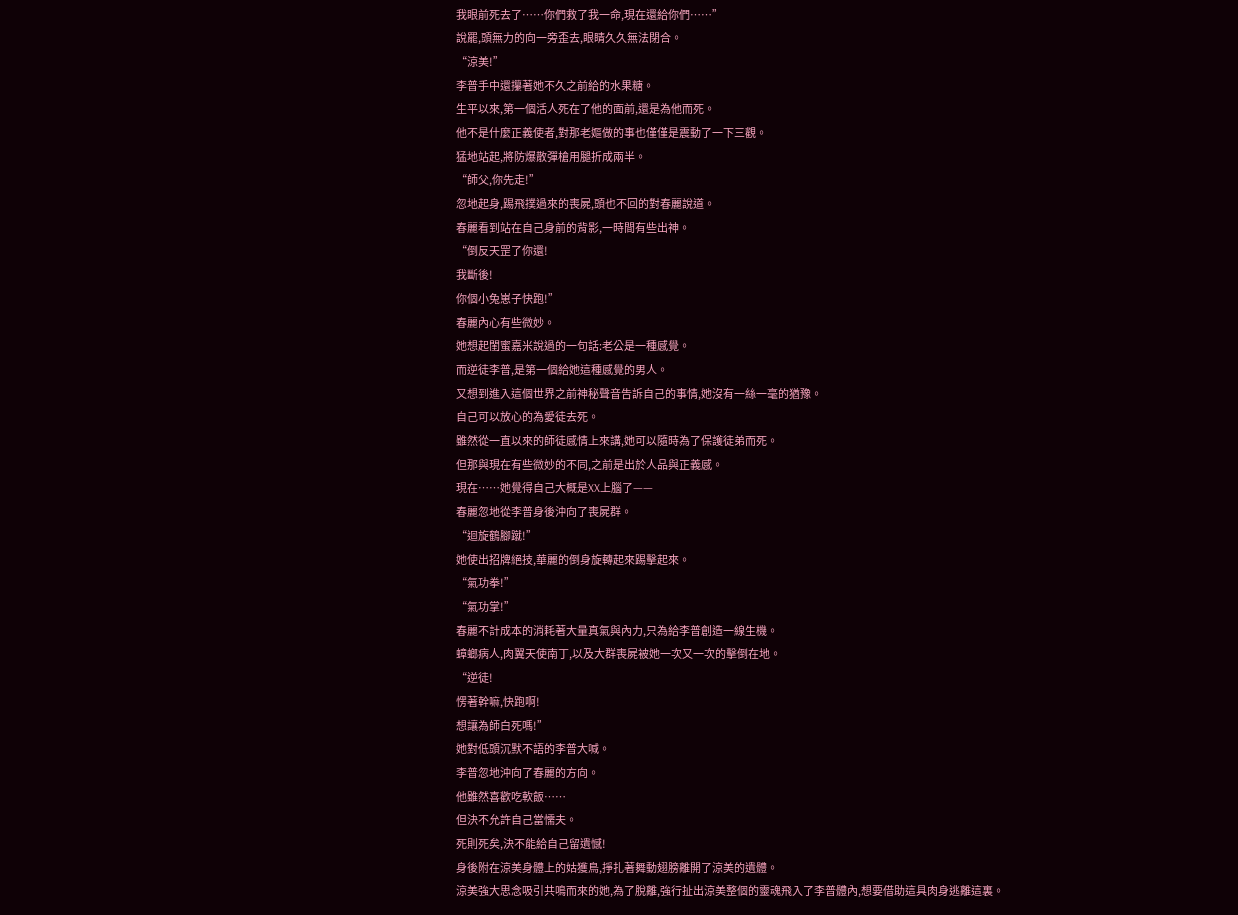我眼前死去了……你們救了我一命,現在還給你們……”
說罷,頭無力的向一旁歪去,眼睛久久無法閉合。
“涼美!”
李普手中還攥著她不久之前給的水果糖。
生平以來,第一個活人死在了他的面前,還是為他而死。
他不是什麼正義使者,對那老嫗做的事也僅僅是震動了一下三觀。
猛地站起,將防爆散彈槍用腿折成兩半。
“師父,你先走!”
忽地起身,踢飛撲過來的喪屍,頭也不回的對春麗說道。
春麗看到站在自己身前的背影,一時間有些出神。
“倒反天罡了你還!
我斷後!
你個小兔崽子快跑!”
春麗內心有些微妙。
她想起閨蜜嘉米說過的一句話:老公是一種感覺。
而逆徒李普,是第一個給她這種感覺的男人。
又想到進入這個世界之前神秘聲音告訴自己的事情,她沒有一絲一毫的猶豫。
自己可以放心的為愛徒去死。
雖然從一直以來的師徒感情上來講,她可以隨時為了保護徒弟而死。
但那與現在有些微妙的不同,之前是出於人品與正義感。
現在……她覺得自己大概是XX上腦了——
春麗忽地從李普身後沖向了喪屍群。
“迴旋鶴腳蹴!”
她使出招牌絕技,華麗的倒身旋轉起來踢擊起來。
“氣功拳!”
“氣功掌!”
春麗不計成本的消耗著大量真氣與內力,只為給李普創造一線生機。
蟑螂病人,肉翼天使南丁,以及大群喪屍被她一次又一次的擊倒在地。
“逆徒!
愣著幹嘛,快跑啊!
想讓為師白死嗎!”
她對低頭沉默不語的李普大喊。
李普忽地沖向了春麗的方向。
他雖然喜歡吃軟飯……
但決不允許自己當懦夫。
死則死矣,決不能給自己留遺憾!
身後附在涼美身體上的姑獲鳥,掙扎著舞動翅膀離開了涼美的遺體。
涼美強大思念吸引共鳴而來的她,為了脫離,強行扯出涼美整個的靈魂飛入了李普體內,想要借助這具肉身逃離這裏。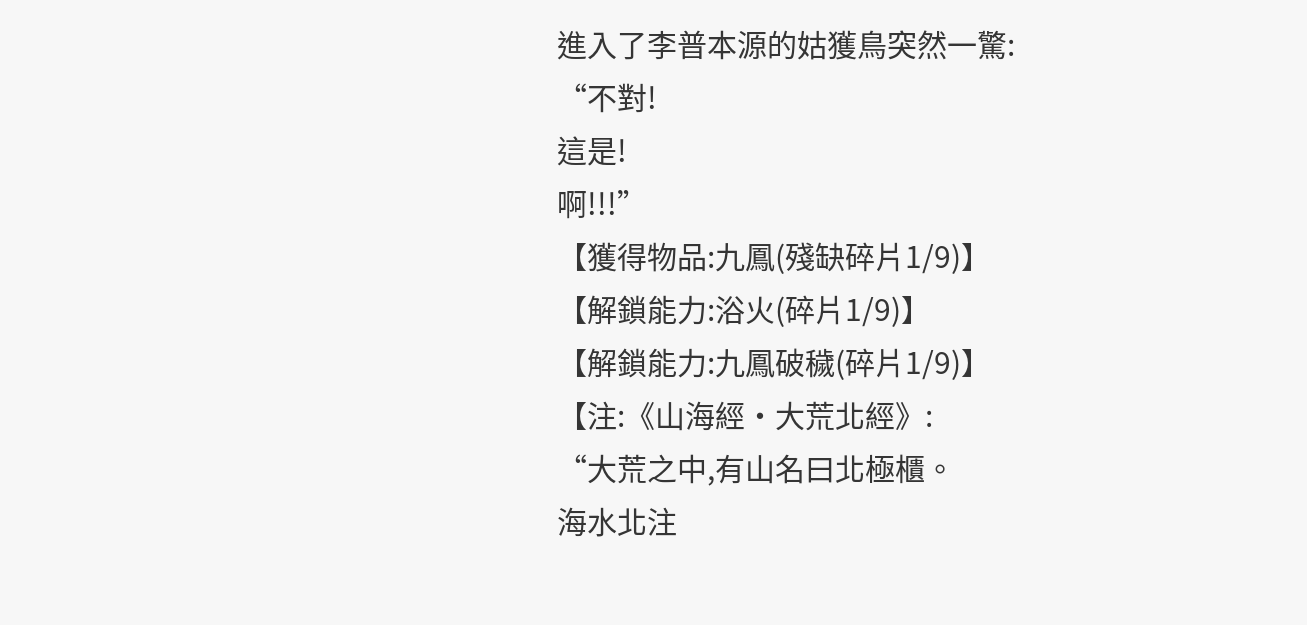進入了李普本源的姑獲鳥突然一驚:
“不對!
這是!
啊!!!”
【獲得物品:九鳳(殘缺碎片1/9)】
【解鎖能力:浴火(碎片1/9)】
【解鎖能力:九鳳破穢(碎片1/9)】
【注:《山海經·大荒北經》:
“大荒之中,有山名曰北極櫃。
海水北注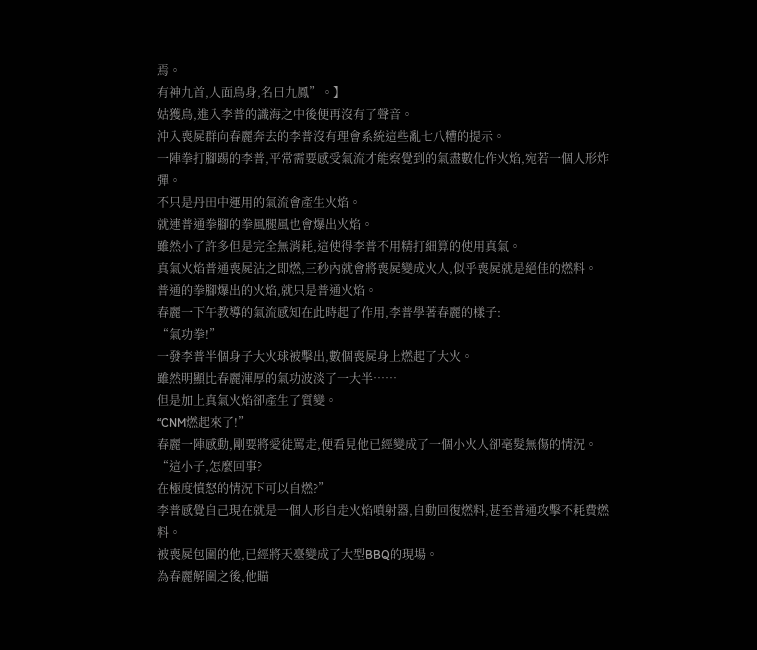焉。
有神九首,人面鳥身,名曰九鳳”。】
姑獲鳥,進入李普的識海之中後便再沒有了聲音。
沖入喪屍群向春麗奔去的李普沒有理會系統這些亂七八糟的提示。
一陣拳打腳踢的李普,平常需要感受氣流才能察覺到的氣盡數化作火焰,宛若一個人形炸彈。
不只是丹田中運用的氣流會產生火焰。
就連普通拳腳的拳風腿風也會爆出火焰。
雖然小了許多但是完全無消耗,這使得李普不用精打細算的使用真氣。
真氣火焰普通喪屍沾之即燃,三秒內就會將喪屍變成火人,似乎喪屍就是絕佳的燃料。
普通的拳腳爆出的火焰,就只是普通火焰。
春麗一下午教導的氣流感知在此時起了作用,李普學著春麗的樣子:
“氣功拳!”
一發李普半個身子大火球被擊出,數個喪屍身上燃起了大火。
雖然明顯比春麗渾厚的氣功波淡了一大半……
但是加上真氣火焰卻產生了質變。
“CNM燃起來了!”
春麗一陣感動,剛要將愛徒罵走,便看見他已經變成了一個小火人卻毫髮無傷的情況。
“這小子,怎麼回事?
在極度憤怒的情況下可以自燃?”
李普感覺自己現在就是一個人形自走火焰噴射器,自動回復燃料,甚至普通攻擊不耗費燃料。
被喪屍包圍的他,已經將天臺變成了大型BBQ的現場。
為春麗解圍之後,他瞄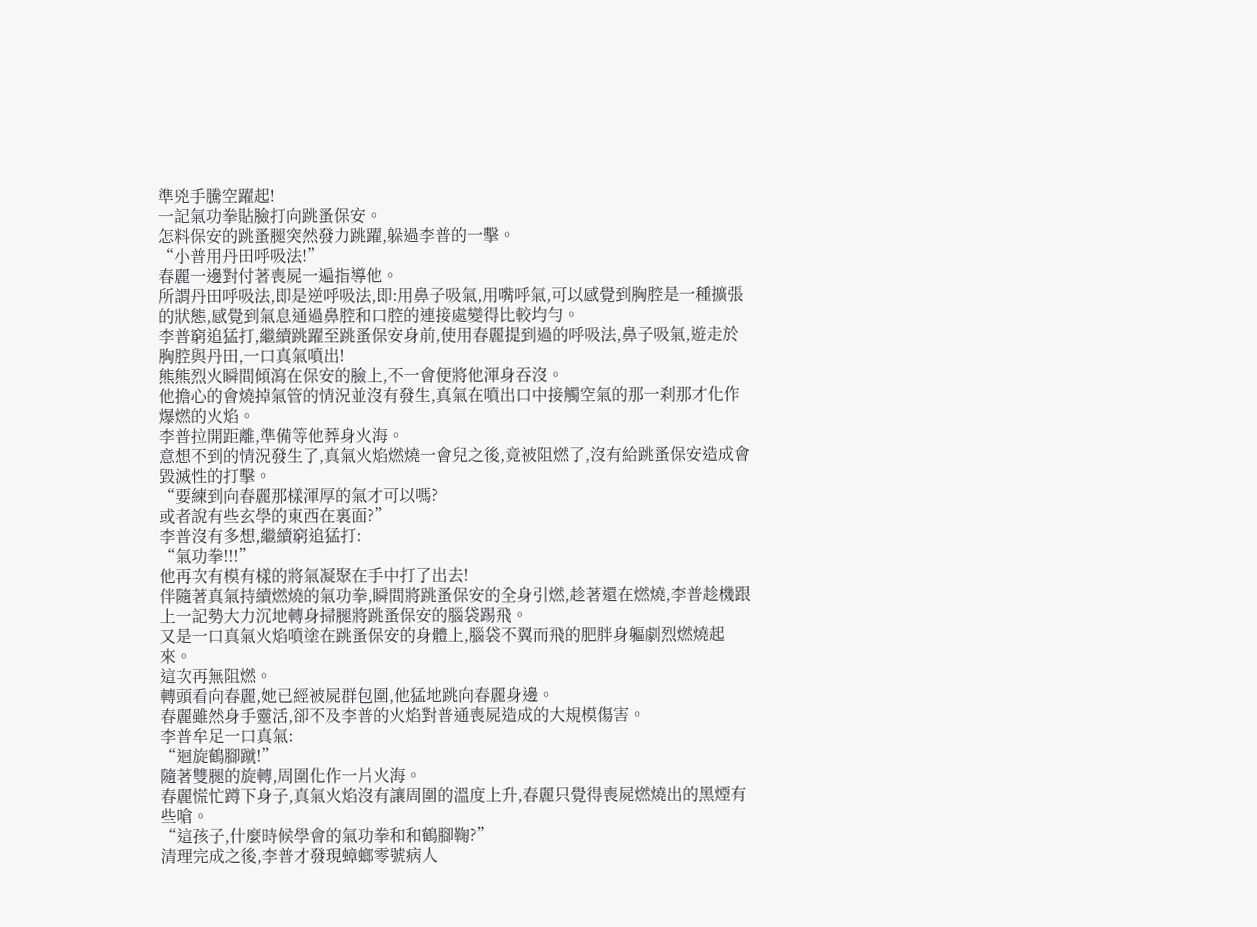準兇手騰空躍起!
一記氣功拳貼臉打向跳蚤保安。
怎料保安的跳蚤腿突然發力跳躍,躲過李普的一擊。
“小普用丹田呼吸法!”
春麗一邊對付著喪屍一遍指導他。
所謂丹田呼吸法,即是逆呼吸法,即:用鼻子吸氣,用嘴呼氣,可以感覺到胸腔是一種擴張的狀態,感覺到氣息通過鼻腔和口腔的連接處變得比較均勻。
李普窮追猛打,繼續跳躍至跳蚤保安身前,使用春麗提到過的呼吸法,鼻子吸氣,遊走於胸腔與丹田,一口真氣噴出!
熊熊烈火瞬間傾瀉在保安的臉上,不一會便將他渾身吞沒。
他擔心的會燒掉氣管的情況並沒有發生,真氣在噴出口中接觸空氣的那一刹那才化作爆燃的火焰。
李普拉開距離,準備等他葬身火海。
意想不到的情況發生了,真氣火焰燃燒一會兒之後,竟被阻燃了,沒有給跳蚤保安造成會毀滅性的打擊。
“要練到向春麗那樣渾厚的氣才可以嗎?
或者說有些玄學的東西在裏面?”
李普沒有多想,繼續窮追猛打:
“氣功拳!!!”
他再次有模有樣的將氣凝聚在手中打了出去!
伴隨著真氣持續燃燒的氣功拳,瞬間將跳蚤保安的全身引燃,趁著還在燃燒,李普趁機跟上一記勢大力沉地轉身掃腿將跳蚤保安的腦袋踢飛。
又是一口真氣火焰噴塗在跳蚤保安的身體上,腦袋不翼而飛的肥胖身軀劇烈燃燒起來。
這次再無阻燃。
轉頭看向春麗,她已經被屍群包圍,他猛地跳向春麗身邊。
春麗雖然身手靈活,卻不及李普的火焰對普通喪屍造成的大規模傷害。
李普牟足一口真氣:
“迴旋鶴腳蹴!”
隨著雙腿的旋轉,周圍化作一片火海。
春麗慌忙蹲下身子,真氣火焰沒有讓周圍的溫度上升,春麗只覺得喪屍燃燒出的黑煙有些嗆。
“這孩子,什麼時候學會的氣功拳和和鶴腳鞠?”
清理完成之後,李普才發現蟑螂零號病人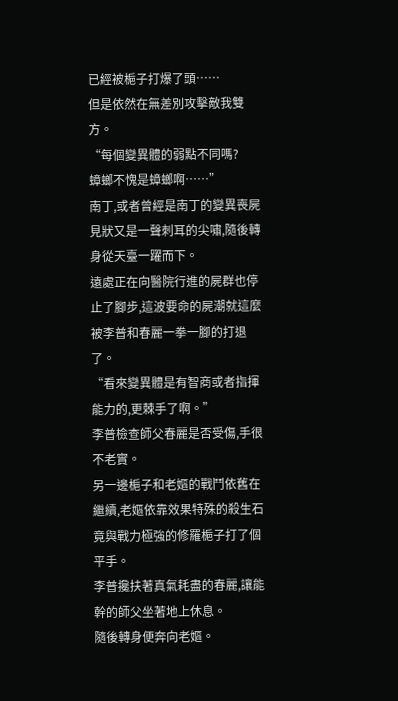已經被梔子打爆了頭……
但是依然在無差別攻擊敵我雙方。
“每個變異體的弱點不同嗎?
蟑螂不愧是蟑螂啊……”
南丁,或者曾經是南丁的變異喪屍見狀又是一聲刺耳的尖嘯,隨後轉身從天臺一躍而下。
遠處正在向醫院行進的屍群也停止了腳步,這波要命的屍潮就這麼被李普和春麗一拳一腳的打退了。
“看來變異體是有智商或者指揮能力的,更棘手了啊。”
李普檢查師父春麗是否受傷,手很不老實。
另一邊梔子和老嫗的戰鬥依舊在繼續,老嫗依靠效果特殊的殺生石竟與戰力極強的修羅梔子打了個平手。
李普攙扶著真氣耗盡的春麗,讓能幹的師父坐著地上休息。
隨後轉身便奔向老嫗。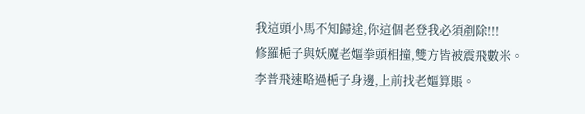我這頭小馬不知歸途,你這個老登我必須剷除!!!
修羅梔子與妖魔老嫗拳頭相撞,雙方皆被震飛數米。
李普飛速略過梔子身邊,上前找老嫗算賬。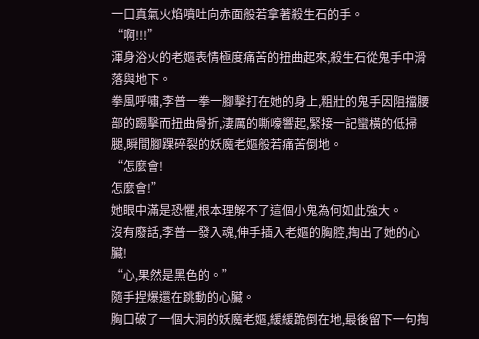一口真氣火焰噴吐向赤面般若拿著殺生石的手。
“啊!!!”
渾身浴火的老嫗表情極度痛苦的扭曲起來,殺生石從鬼手中滑落與地下。
拳風呼嘯,李普一拳一腳擊打在她的身上,粗壯的鬼手因阻擋腰部的踢擊而扭曲骨折,淒厲的嘶嚎響起,緊接一記蠻橫的低掃腿,瞬間腳踝碎裂的妖魔老嫗般若痛苦倒地。
“怎麼會!
怎麼會!”
她眼中滿是恐懼,根本理解不了這個小鬼為何如此強大。
沒有廢話,李普一發入魂,伸手插入老嫗的胸腔,掏出了她的心臟!
“心,果然是黑色的。”
隨手捏爆還在跳動的心臟。
胸口破了一個大洞的妖魔老嫗,緩緩跪倒在地,最後留下一句掏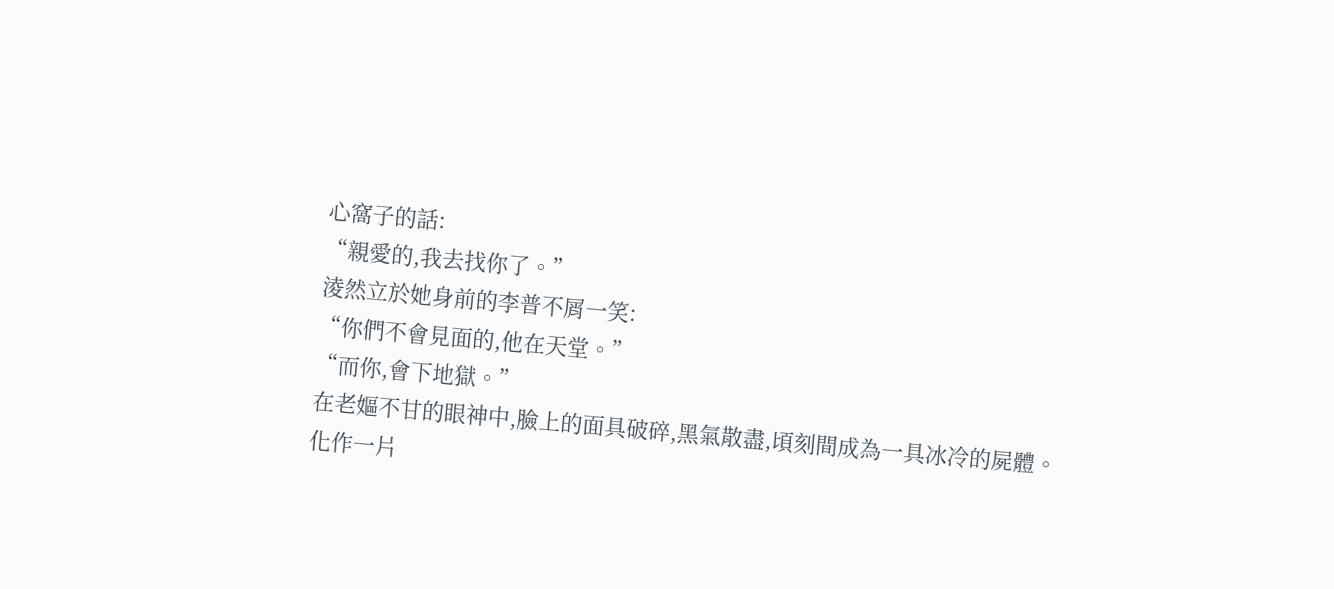心窩子的話:
“親愛的,我去找你了。”
淩然立於她身前的李普不屑一笑:
“你們不會見面的,他在天堂。”
“而你,會下地獄。”
在老嫗不甘的眼神中,臉上的面具破碎,黑氣散盡,頃刻間成為一具冰冷的屍體。
化作一片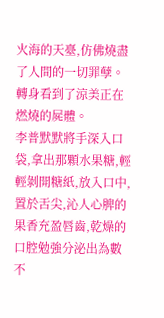火海的天臺,仿佛燒盡了人間的一切罪孽。
轉身看到了涼美正在燃燒的屍體。
李普默默將手深入口袋,拿出那顆水果糖,輕輕剝開糖紙,放入口中,置於舌尖,沁人心脾的果香充盈唇齒,乾燥的口腔勉強分泌出為數不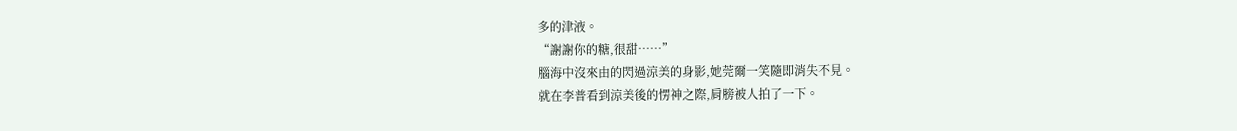多的津液。
“謝謝你的糖,很甜……”
腦海中沒來由的閃過涼美的身影,她莞爾一笑隨即消失不見。
就在李普看到涼美後的愣神之際,肩膀被人拍了一下。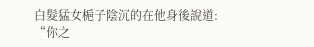白髮猛女梔子陰沉的在他身後說道:
“你之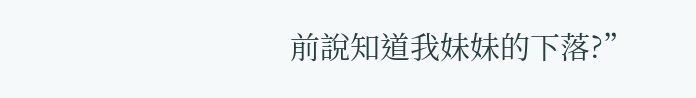前說知道我妹妹的下落?”